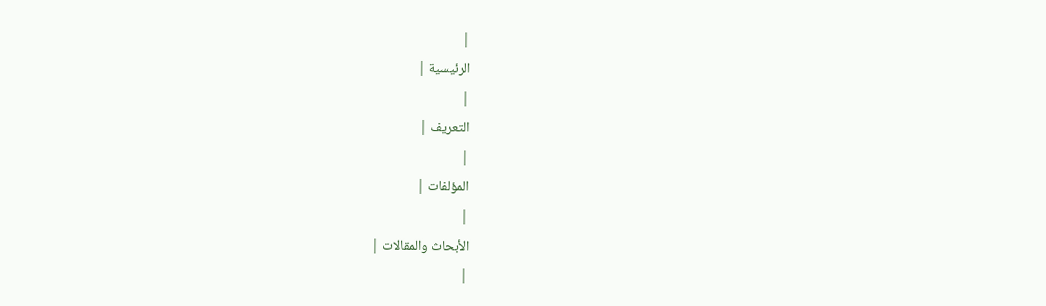|
الرئيسية |
|
التعريف |
|
المؤلفات |
|
الأبحاث والمقالات |
|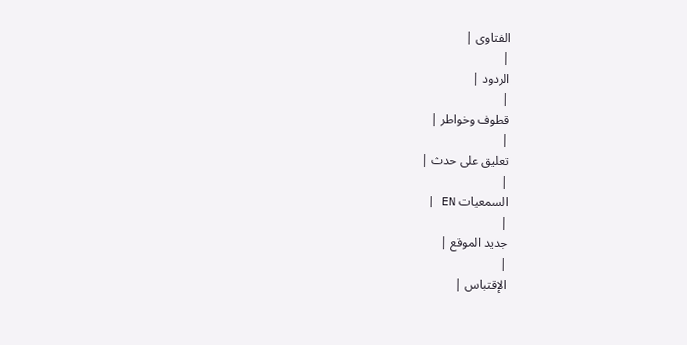الفتاوى |
|
الردود |
|
قطوف وخواطر |
|
تعليق على حدث |
|
السمعيات EN |
|
جديد الموقع |
|
الإقتباس |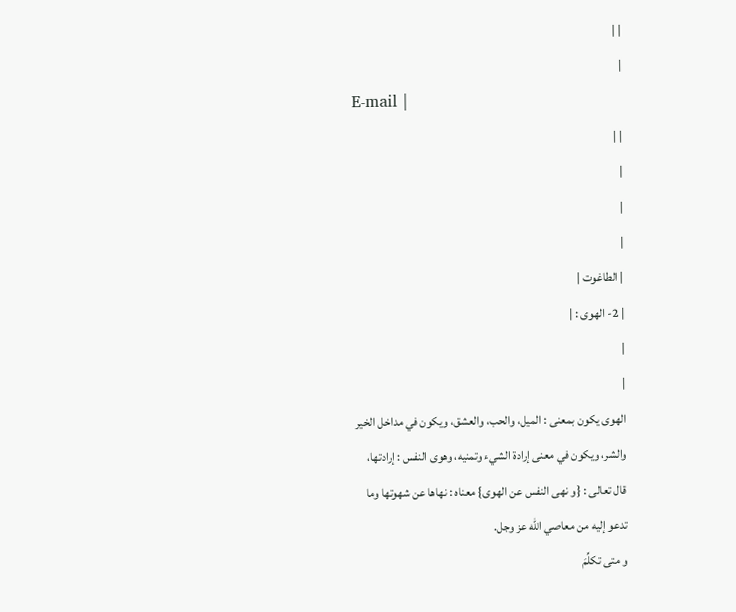| |
|
E-mail |
| |
|
|
|
| الطاغوت |
| 2- الهوى : |
|
|
الهوى يكون بمعنى : الميل، والحب، والعشق، ويكون في مداخل الخير
والشر، ويكون في معنى إرادة الشيء وتمنيه، وهوى النفس : إرادتها،
قال تعالى : {و نهى النفس عن الهوى} معناه : نهاها عن شهوتها وما
تدعو إليه من معاصي الله عز وجل.
و متى تكلِّمَ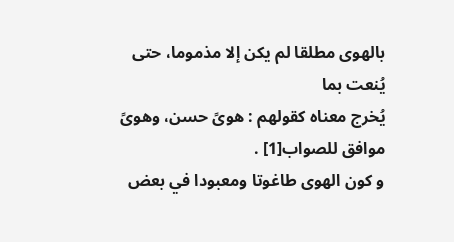بالهوى مطلقا لم يكن إلا مذموما، حتى يُنعت بما
يُخرج معناه كقولهم : هوىً حسن، وهوىً موافق للصواب[1] .
و كون الهوى طاغوتا ومعبودا في بعض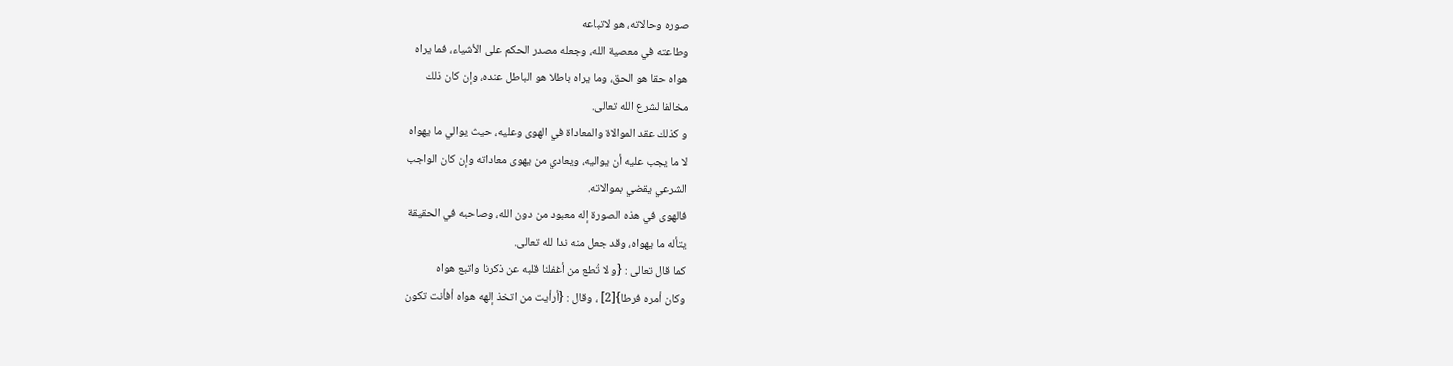صوره وحالاته، هو لاتباعه
وطاعته في معصية الله، وجعله مصدر الحكم على الأشياء، فما يراه
هواه حقا هو الحق، وما يراه باطلا هو الباطل عنده، وإن كان ذلك
مخالفا لشرع الله تعالى.
و كذلك عقد الموالاة والمعاداة في الهوى وعليه، حيث يوالي ما يهواه
لا ما يجب عليه أن يواليه، ويعادي من يهوى معاداته وإن كان الواجب
الشرعي يقضي بموالاته.
فالهوى في هذه الصورة إله معبود من دون الله، وصاحبه في الحقيقة
يتأله ما يهواه، وقد جعل منه ندا لله تعالى.
كما قال تعالى : {و لا تُطع من أغفلنا قلبه عن ذكرنا واتبع هواه
وكان أمره فرطا}[2] ، وقال : {أرأيت من اتخذ إلهه هواه أفأنت تكون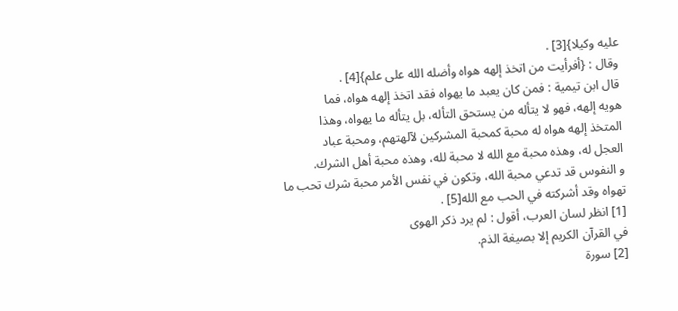عليه وكيلا}[3] .
وقال : {أفرأيت من اتخذ إلهه هواه وأضله الله على علم}[4] .
قال ابن تيمية : فمن كان يعبد ما يهواه فقد اتخذ إلهه هواه، فما
هويه إلهه، فهو لا يتأله من يستحق التأله، بل يتأله ما يهواه، وهذا
المتخذ إلهه هواه له محبة كمحبة المشركين لآلهتهم، ومحبة عباد
العجل له، وهذه محبة مع الله لا محبة لله، وهذه محبة أهل الشرك.
و النفوس قد تدعي محبة الله، وتكون في نفس الأمر محبة شرك تحب ما
تهواه وقد أشركته في الحب مع الله[5] .
[1] انظر لسان العرب، أقول : لم يرد ذكر الهوى
في القرآن الكريم إلا بصيغة الذم.
[2] سورة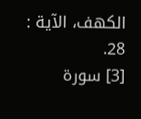الكهف، الآية : 28.
[3] سورة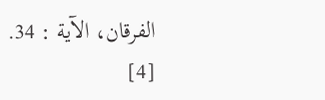الفرقان، الآية : 34.
[4]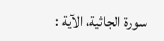سورة الجاثية، الآية :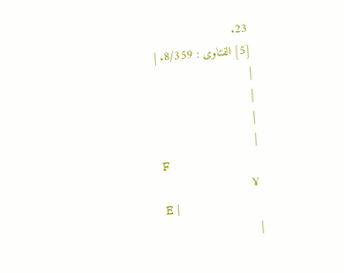23.
[5] الفتاوى : 8/359. |
|
|
|
|
F
¥
E |
|